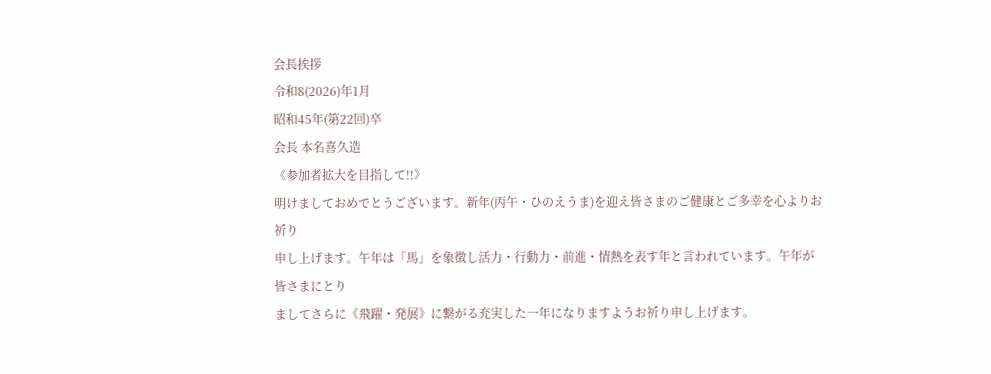会長挨拶
令和8(2026)年1月
昭和45年(第22回)卒
会長 本名喜久造
《参加者拡大を目指して!!》
明けましておめでとうございます。新年(丙午・ひのえうま)を迎え皆さまのご健康とご多幸を心よりお祈り
申し上げます。午年は「馬」を象徴し活力・行動力・前進・情熱を表す年と言われています。午年が皆さまにとり
ましてさらに《飛躍・発展》に繋がる充実した一年になりますようお祈り申し上げます。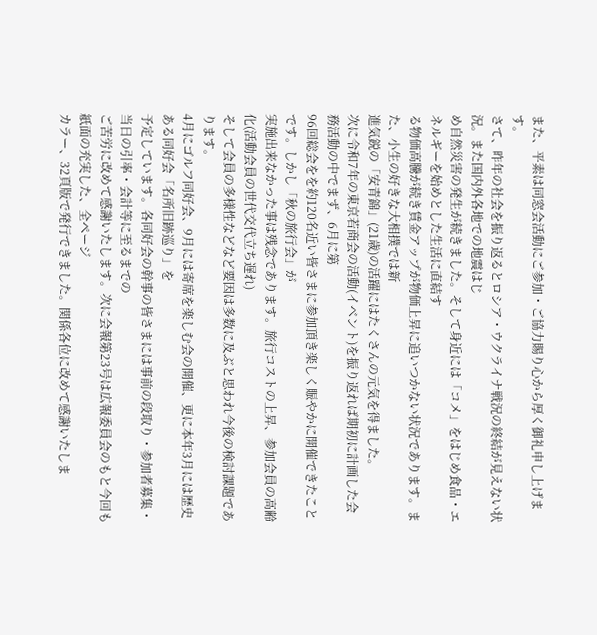また、平素は同窓会活動にご参加・ご協力賜り心から厚く御礼申し上げます。
さて、昨年の社会を振り返るとロシア・ウクライナ戦況の終結が見えない状況。また国内外各地での地震はじ
め自然災害の発生が続きました。そして身近には「コメ」をはじめ食品・エネルギーを始めとした生活に直結す
る物価高騰が続き賃金アップが物価上昇に追いつかない状況であります。また、小生の好きな大相撲では新
進気鋭の「安青錦」(21歳)の活躍にはたくさんの元気を得ました。
次に令和7年の東京若商会の活動(イベント)を振り返れば期初に計画した会務活動の中でまず、6月に第
96回総会をを約120名近い皆さまに参加頂き楽しく賑やかに開催できたことです。しかし「秋の旅行会」が
実施出来なかった事は残念であります。旅行コストの上昇、参加会員の高齢化(活動会員の世代交代立ち遅れ)
そして会員の多様性などなど要因は多数に及ぶと思われ今後の検討課題であります。
4月にゴルフ同好会、9月には寄席を楽しむ会の開催、更に本年3月には歴史ある同好会「名所旧跡巡り」を
予定しています。各同好会の幹事の皆さまには事前の段取り・参加者募集・当日の引率・会計等に至るまでの
ご苦労に改めて感謝いたします。次に会報第23号は広報委員会のもと今回も紙面の充実した、全ページ
カラー、32頁版で発行できました。関係各位に改めて感謝いたしま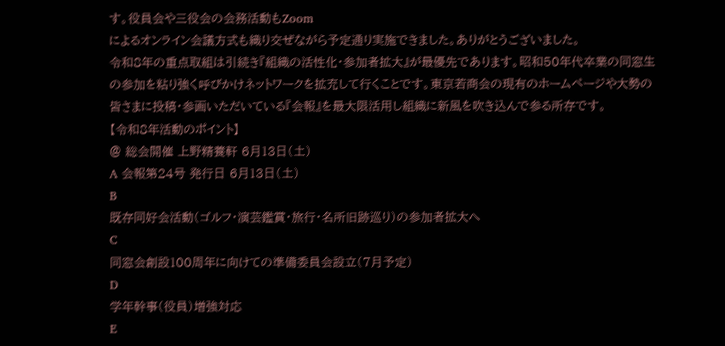す。役員会や三役会の会務活動もZoom
によるオンライン会議方式も織り交ぜながら予定通り実施できました。ありがとうございました。
令和8年の重点取組は引続き『組織の活性化・参加者拡大』が最優先であります。昭和50年代卒業の同窓生
の参加を粘り強く呼びかけネットワークを拡充して行くことです。東京若商会の現有のホームページや大勢の
皆さまに投稿・参画いただいている『会報』を最大限活用し組織に新風を吹き込んで参る所存です。
【令和8年活動のポイント】
@ 総会開催 上野精養軒 6月13日(土)
A 会報第24号 発行日 6月13日(土)
B
既存同好会活動(ゴルフ・演芸鑑賞・旅行・名所旧跡巡り)の参加者拡大へ
C
同窓会創設100周年に向けての準備委員会設立(7月予定)
D
学年幹事(役員)増強対応
E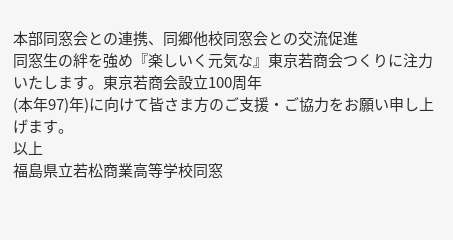本部同窓会との連携、同郷他校同窓会との交流促進
同窓生の絆を強め『楽しいく元気な』東京若商会つくりに注力いたします。東京若商会設立100周年
(本年97)年)に向けて皆さま方のご支援・ご協力をお願い申し上げます。
以上
福島県立若松商業高等学校同窓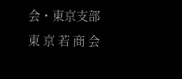会・東京支部
東 京 若 商 会